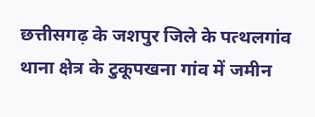छत्तीसगढ़ के जशपुर जिले के पत्थलगांव थाना क्षेत्र के टुकूपखना गांव में जमीन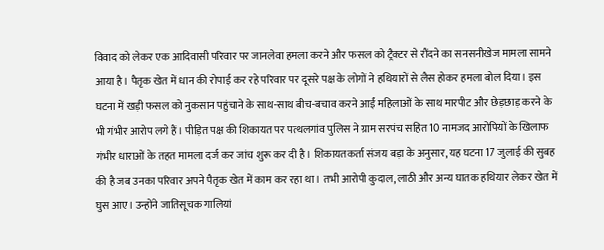विवाद को लेकर एक आदिवासी परिवार पर जानलेवा हमला करने और फसल को ट्रैक्टर से रौंदने का सनसनीखेज मामला सामने आया है। पैतृक खेत में धान की रोपाई कर रहे परिवार पर दूसरे पक्ष के लोगों ने हथियारों से लैस होकर हमला बोल दिया। इस घटना में खड़ी फसल को नुकसान पहुंचाने के साथ-साथ बीच-बचाव करने आईं महिलाओं के साथ मारपीट और छेड़छाड़ करने के भी गंभीर आरोप लगे हैं। पीड़ित पक्ष की शिकायत पर पत्थलगांव पुलिस ने ग्राम सरपंच सहित 10 नामजद आरोपियों के खिलाफ गंभीर धाराओं के तहत मामला दर्ज कर जांच शुरू कर दी है। शिकायतकर्ता संजय बड़ा के अनुसार, यह घटना 17 जुलाई की सुबह की है जब उनका परिवार अपने पैतृक खेत में काम कर रहा था। तभी आरोपी कुदाल, लाठी और अन्य घातक हथियार लेकर खेत में घुस आए। उन्होंने जातिसूचक गालियां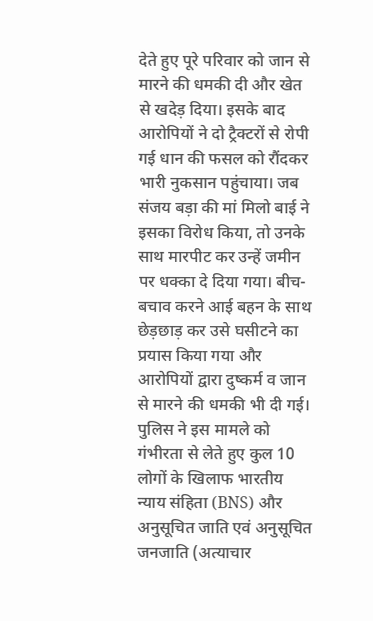देते हुए पूरे परिवार को जान से मारने की धमकी दी और खेत से खदेड़ दिया। इसके बाद आरोपियों ने दो ट्रैक्टरों से रोपी गई धान की फसल को रौंदकर भारी नुकसान पहुंचाया। जब संजय बड़ा की मां मिलो बाई ने इसका विरोध किया, तो उनके साथ मारपीट कर उन्हें जमीन पर धक्का दे दिया गया। बीच-बचाव करने आई बहन के साथ छेड़छाड़ कर उसे घसीटने का प्रयास किया गया और आरोपियों द्वारा दुष्कर्म व जान से मारने की धमकी भी दी गई। पुलिस ने इस मामले को गंभीरता से लेते हुए कुल 10 लोगों के खिलाफ भारतीय न्याय संहिता (BNS) और अनुसूचित जाति एवं अनुसूचित जनजाति (अत्याचार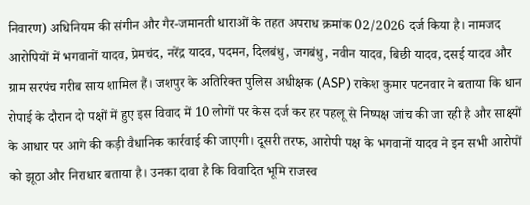निवारण) अधिनियम की संगीन और गैर-जमानती धाराओं के तहत अपराध क्रमांक 02/2026 दर्ज किया है। नामजद आरोपियों में भगवानों यादव, प्रेमचंद, नरेंद्र यादव, पदमन, दिलबंधु, जगबंधु, नवीन यादव, बिछी यादव, दसई यादव और ग्राम सरपंच गरीब साय शामिल हैं। जशपुर के अतिरिक्त पुलिस अधीक्षक (ASP) राकेश कुमार पटनवार ने बताया कि धान रोपाई के दौरान दो पक्षों में हुए इस विवाद में 10 लोगों पर केस दर्ज कर हर पहलू से निष्पक्ष जांच की जा रही है और साक्ष्यों के आधार पर आगे की कड़ी वैधानिक कार्रवाई की जाएगी। दूसरी तरफ, आरोपी पक्ष के भगवानों यादव ने इन सभी आरोपों को झूठा और निराधार बताया है। उनका दावा है कि विवादित भूमि राजस्व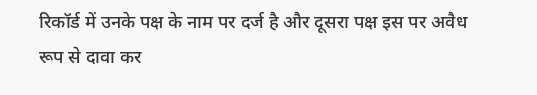रिकॉर्ड में उनके पक्ष के नाम पर दर्ज है और दूसरा पक्ष इस पर अवैध रूप से दावा कर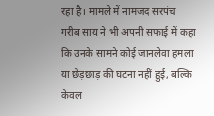रहा है। मामले में नामजद सरपंच गरीब साय ने भी अपनी सफाई में कहा कि उनके सामने कोई जानलेवा हमला या छेड़छाड़ की घटना नहीं हुई, बल्कि केवल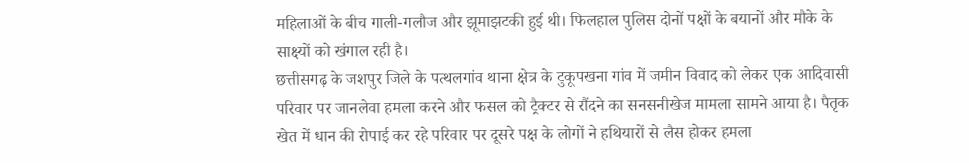महिलाओं के बीच गाली-गलौज और झूमाझटकी हुई थी। फिलहाल पुलिस दोनों पक्षों के बयानों और मौके के साक्ष्यों को खंगाल रही है।
छत्तीसगढ़ के जशपुर जिले के पत्थलगांव थाना क्षेत्र के टुकूपखना गांव में जमीन विवाद को लेकर एक आदिवासी परिवार पर जानलेवा हमला करने और फसल को ट्रैक्टर से रौंदने का सनसनीखेज मामला सामने आया है। पैतृक खेत में धान की रोपाई कर रहे परिवार पर दूसरे पक्ष के लोगों ने हथियारों से लैस होकर हमला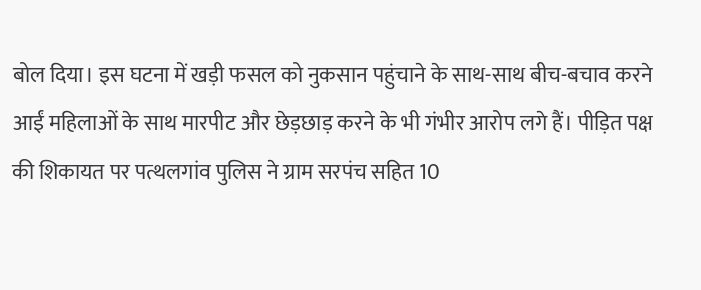बोल दिया। इस घटना में खड़ी फसल को नुकसान पहुंचाने के साथ-साथ बीच-बचाव करने आईं महिलाओं के साथ मारपीट और छेड़छाड़ करने के भी गंभीर आरोप लगे हैं। पीड़ित पक्ष की शिकायत पर पत्थलगांव पुलिस ने ग्राम सरपंच सहित 10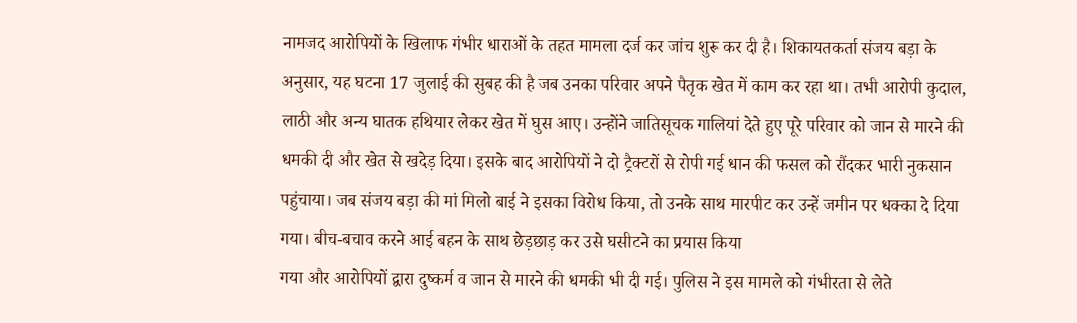नामजद आरोपियों के खिलाफ गंभीर धाराओं के तहत मामला दर्ज कर जांच शुरू कर दी है। शिकायतकर्ता संजय बड़ा के अनुसार, यह घटना 17 जुलाई की सुबह की है जब उनका परिवार अपने पैतृक खेत में काम कर रहा था। तभी आरोपी कुदाल, लाठी और अन्य घातक हथियार लेकर खेत में घुस आए। उन्होंने जातिसूचक गालियां देते हुए पूरे परिवार को जान से मारने की धमकी दी और खेत से खदेड़ दिया। इसके बाद आरोपियों ने दो ट्रैक्टरों से रोपी गई धान की फसल को रौंदकर भारी नुकसान पहुंचाया। जब संजय बड़ा की मां मिलो बाई ने इसका विरोध किया, तो उनके साथ मारपीट कर उन्हें जमीन पर धक्का दे दिया गया। बीच-बचाव करने आई बहन के साथ छेड़छाड़ कर उसे घसीटने का प्रयास किया
गया और आरोपियों द्वारा दुष्कर्म व जान से मारने की धमकी भी दी गई। पुलिस ने इस मामले को गंभीरता से लेते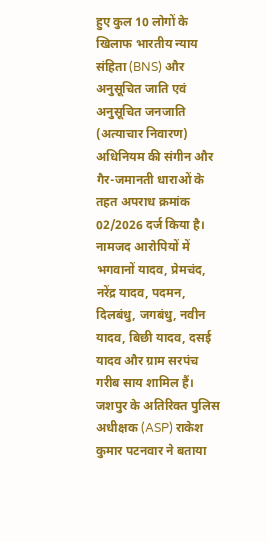हुए कुल 10 लोगों के खिलाफ भारतीय न्याय संहिता (BNS) और अनुसूचित जाति एवं अनुसूचित जनजाति (अत्याचार निवारण) अधिनियम की संगीन और गैर-जमानती धाराओं के तहत अपराध क्रमांक 02/2026 दर्ज किया है। नामजद आरोपियों में भगवानों यादव, प्रेमचंद, नरेंद्र यादव, पदमन, दिलबंधु, जगबंधु, नवीन यादव, बिछी यादव, दसई यादव और ग्राम सरपंच गरीब साय शामिल हैं। जशपुर के अतिरिक्त पुलिस अधीक्षक (ASP) राकेश कुमार पटनवार ने बताया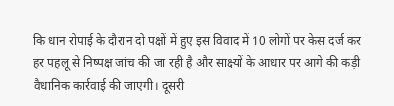कि धान रोपाई के दौरान दो पक्षों में हुए इस विवाद में 10 लोगों पर केस दर्ज कर हर पहलू से निष्पक्ष जांच की जा रही है और साक्ष्यों के आधार पर आगे की कड़ी वैधानिक कार्रवाई की जाएगी। दूसरी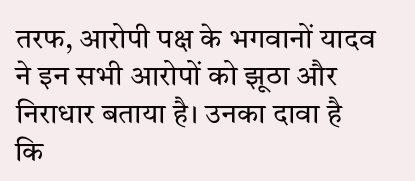तरफ, आरोपी पक्ष के भगवानों यादव ने इन सभी आरोपों को झूठा और निराधार बताया है। उनका दावा है कि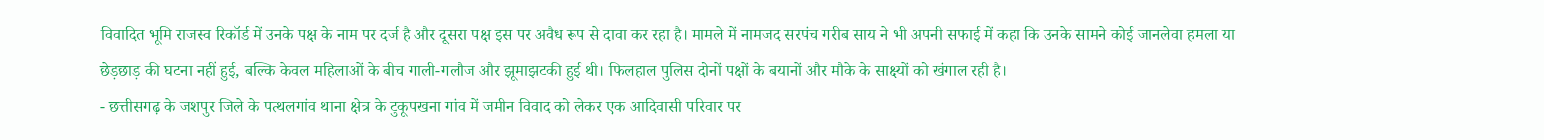विवादित भूमि राजस्व रिकॉर्ड में उनके पक्ष के नाम पर दर्ज है और दूसरा पक्ष इस पर अवैध रूप से दावा कर रहा है। मामले में नामजद सरपंच गरीब साय ने भी अपनी सफाई में कहा कि उनके सामने कोई जानलेवा हमला या छेड़छाड़ की घटना नहीं हुई, बल्कि केवल महिलाओं के बीच गाली-गलौज और झूमाझटकी हुई थी। फिलहाल पुलिस दोनों पक्षों के बयानों और मौके के साक्ष्यों को खंगाल रही है।
- छत्तीसगढ़ के जशपुर जिले के पत्थलगांव थाना क्षेत्र के टुकूपखना गांव में जमीन विवाद को लेकर एक आदिवासी परिवार पर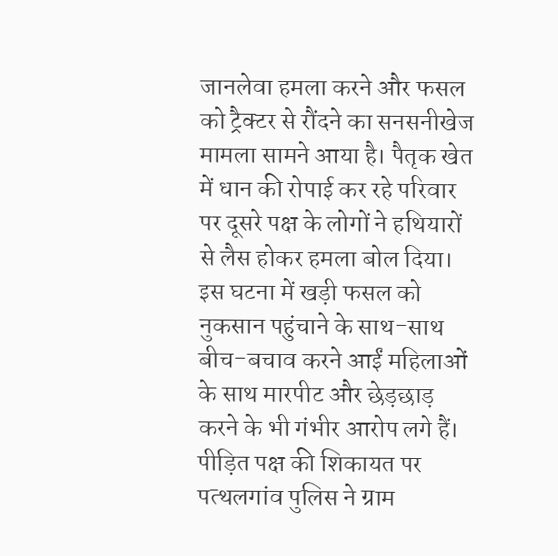जानलेवा हमला करने और फसल को ट्रैक्टर से रौंदने का सनसनीखेज मामला सामने आया है। पैतृक खेत में धान की रोपाई कर रहे परिवार पर दूसरे पक्ष के लोगों ने हथियारों से लैस होकर हमला बोल दिया। इस घटना में खड़ी फसल को नुकसान पहुंचाने के साथ-साथ बीच-बचाव करने आईं महिलाओं के साथ मारपीट और छेड़छाड़ करने के भी गंभीर आरोप लगे हैं। पीड़ित पक्ष की शिकायत पर पत्थलगांव पुलिस ने ग्राम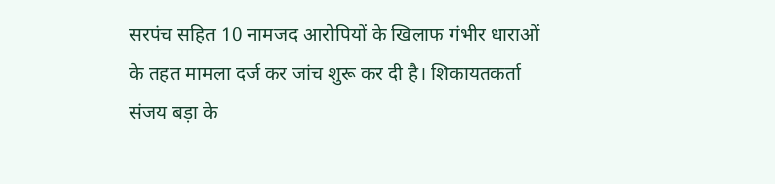सरपंच सहित 10 नामजद आरोपियों के खिलाफ गंभीर धाराओं के तहत मामला दर्ज कर जांच शुरू कर दी है। शिकायतकर्ता संजय बड़ा के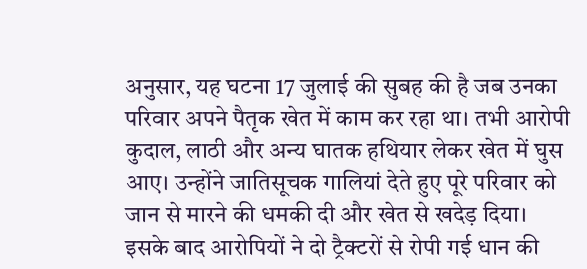अनुसार, यह घटना 17 जुलाई की सुबह की है जब उनका परिवार अपने पैतृक खेत में काम कर रहा था। तभी आरोपी कुदाल, लाठी और अन्य घातक हथियार लेकर खेत में घुस आए। उन्होंने जातिसूचक गालियां देते हुए पूरे परिवार को जान से मारने की धमकी दी और खेत से खदेड़ दिया। इसके बाद आरोपियों ने दो ट्रैक्टरों से रोपी गई धान की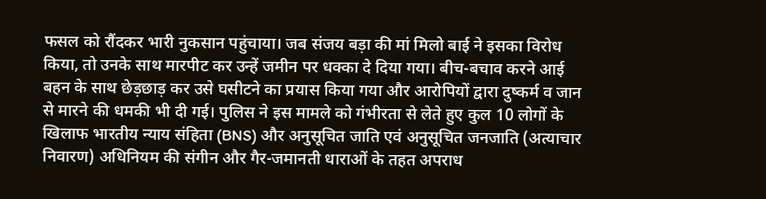फसल को रौंदकर भारी नुकसान पहुंचाया। जब संजय बड़ा की मां मिलो बाई ने इसका विरोध किया, तो उनके साथ मारपीट कर उन्हें जमीन पर धक्का दे दिया गया। बीच-बचाव करने आई बहन के साथ छेड़छाड़ कर उसे घसीटने का प्रयास किया गया और आरोपियों द्वारा दुष्कर्म व जान से मारने की धमकी भी दी गई। पुलिस ने इस मामले को गंभीरता से लेते हुए कुल 10 लोगों के खिलाफ भारतीय न्याय संहिता (BNS) और अनुसूचित जाति एवं अनुसूचित जनजाति (अत्याचार निवारण) अधिनियम की संगीन और गैर-जमानती धाराओं के तहत अपराध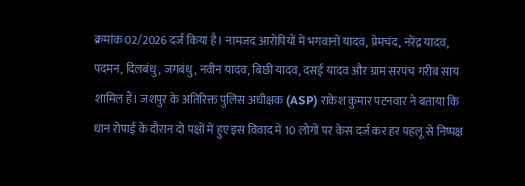क्रमांक 02/2026 दर्ज किया है। नामजद आरोपियों में भगवानों यादव, प्रेमचंद, नरेंद्र यादव, पदमन, दिलबंधु, जगबंधु, नवीन यादव, बिछी यादव, दसई यादव और ग्राम सरपंच गरीब साय शामिल हैं। जशपुर के अतिरिक्त पुलिस अधीक्षक (ASP) राकेश कुमार पटनवार ने बताया कि धान रोपाई के दौरान दो पक्षों में हुए इस विवाद में 10 लोगों पर केस दर्ज कर हर पहलू से निष्पक्ष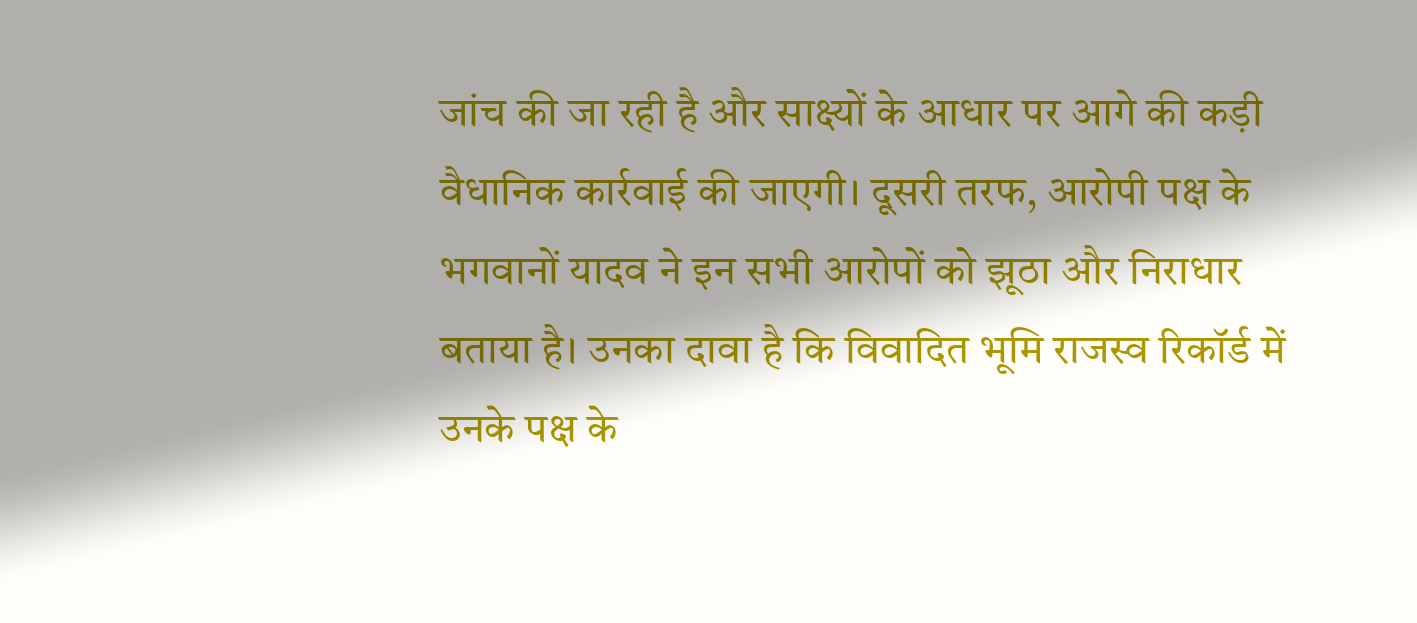जांच की जा रही है और साक्ष्यों के आधार पर आगे की कड़ी वैधानिक कार्रवाई की जाएगी। दूसरी तरफ, आरोपी पक्ष के भगवानों यादव ने इन सभी आरोपों को झूठा और निराधार बताया है। उनका दावा है कि विवादित भूमि राजस्व रिकॉर्ड में उनके पक्ष के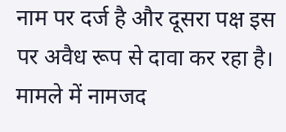नाम पर दर्ज है और दूसरा पक्ष इस पर अवैध रूप से दावा कर रहा है। मामले में नामजद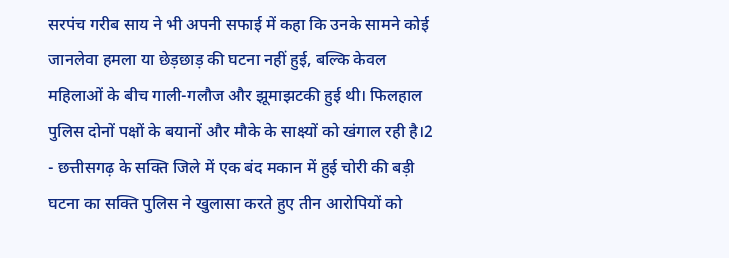सरपंच गरीब साय ने भी अपनी सफाई में कहा कि उनके सामने कोई जानलेवा हमला या छेड़छाड़ की घटना नहीं हुई, बल्कि केवल महिलाओं के बीच गाली-गलौज और झूमाझटकी हुई थी। फिलहाल पुलिस दोनों पक्षों के बयानों और मौके के साक्ष्यों को खंगाल रही है।2
- छत्तीसगढ़ के सक्ति जिले में एक बंद मकान में हुई चोरी की बड़ी घटना का सक्ति पुलिस ने खुलासा करते हुए तीन आरोपियों को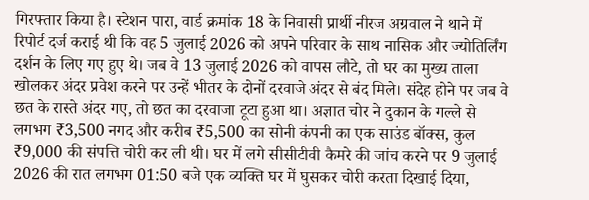गिरफ्तार किया है। स्टेशन पारा, वार्ड क्रमांक 18 के निवासी प्रार्थी नीरज अग्रवाल ने थाने में रिपोर्ट दर्ज कराई थी कि वह 5 जुलाई 2026 को अपने परिवार के साथ नासिक और ज्योतिर्लिंग दर्शन के लिए गए हुए थे। जब वे 13 जुलाई 2026 को वापस लौटे, तो घर का मुख्य ताला खोलकर अंदर प्रवेश करने पर उन्हें भीतर के दोनों दरवाजे अंदर से बंद मिले। संदेह होने पर जब वे छत के रास्ते अंदर गए, तो छत का दरवाजा टूटा हुआ था। अज्ञात चोर ने दुकान के गल्ले से लगभग ₹3,500 नगद और करीब ₹5,500 का सोनी कंपनी का एक साउंड बॉक्स, कुल ₹9,000 की संपत्ति चोरी कर ली थी। घर में लगे सीसीटीवी कैमरे की जांच करने पर 9 जुलाई 2026 की रात लगभग 01:50 बजे एक व्यक्ति घर में घुसकर चोरी करता दिखाई दिया,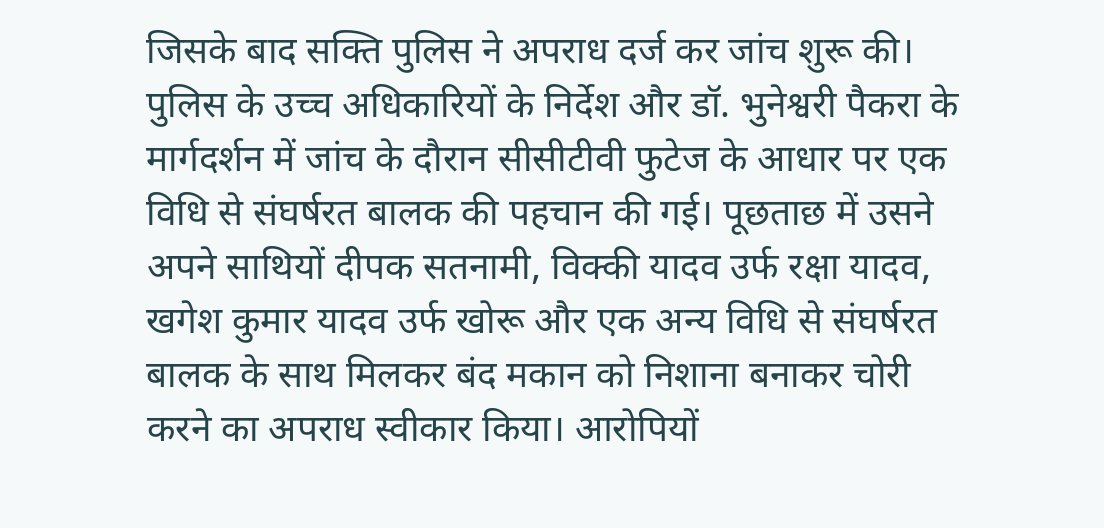जिसके बाद सक्ति पुलिस ने अपराध दर्ज कर जांच शुरू की। पुलिस के उच्च अधिकारियों के निर्देश और डॉ. भुनेश्वरी पैकरा के मार्गदर्शन में जांच के दौरान सीसीटीवी फुटेज के आधार पर एक विधि से संघर्षरत बालक की पहचान की गई। पूछताछ में उसने अपने साथियों दीपक सतनामी, विक्की यादव उर्फ रक्षा यादव, खगेश कुमार यादव उर्फ खोरू और एक अन्य विधि से संघर्षरत बालक के साथ मिलकर बंद मकान को निशाना बनाकर चोरी करने का अपराध स्वीकार किया। आरोपियों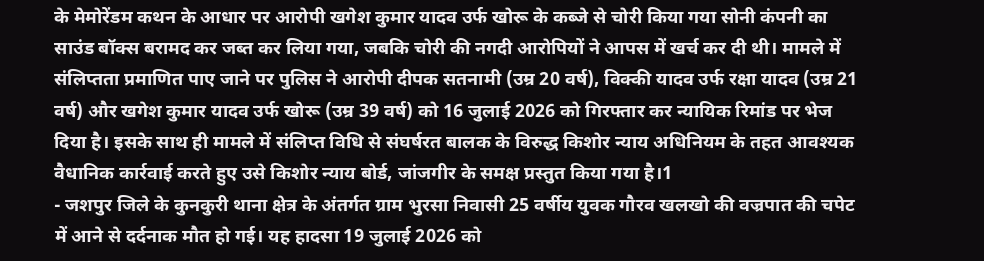के मेमोरेंडम कथन के आधार पर आरोपी खगेश कुमार यादव उर्फ खोरू के कब्जे से चोरी किया गया सोनी कंपनी का साउंड बॉक्स बरामद कर जब्त कर लिया गया, जबकि चोरी की नगदी आरोपियों ने आपस में खर्च कर दी थी। मामले में संलिप्तता प्रमाणित पाए जाने पर पुलिस ने आरोपी दीपक सतनामी (उम्र 20 वर्ष), विक्की यादव उर्फ रक्षा यादव (उम्र 21 वर्ष) और खगेश कुमार यादव उर्फ खोरू (उम्र 39 वर्ष) को 16 जुलाई 2026 को गिरफ्तार कर न्यायिक रिमांड पर भेज दिया है। इसके साथ ही मामले में संलिप्त विधि से संघर्षरत बालक के विरुद्ध किशोर न्याय अधिनियम के तहत आवश्यक वैधानिक कार्रवाई करते हुए उसे किशोर न्याय बोर्ड, जांजगीर के समक्ष प्रस्तुत किया गया है।1
- जशपुर जिले के कुनकुरी थाना क्षेत्र के अंतर्गत ग्राम भुरसा निवासी 25 वर्षीय युवक गौरव खलखो की वज्रपात की चपेट में आने से दर्दनाक मौत हो गई। यह हादसा 19 जुलाई 2026 को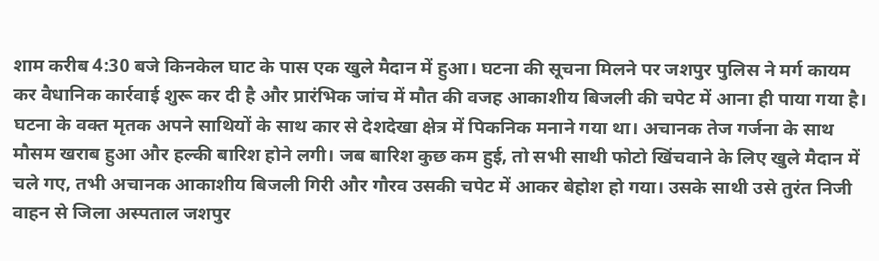शाम करीब 4:30 बजे किनकेल घाट के पास एक खुले मैदान में हुआ। घटना की सूचना मिलने पर जशपुर पुलिस ने मर्ग कायम कर वैधानिक कार्रवाई शुरू कर दी है और प्रारंभिक जांच में मौत की वजह आकाशीय बिजली की चपेट में आना ही पाया गया है। घटना के वक्त मृतक अपने साथियों के साथ कार से देशदेखा क्षेत्र में पिकनिक मनाने गया था। अचानक तेज गर्जना के साथ मौसम खराब हुआ और हल्की बारिश होने लगी। जब बारिश कुछ कम हुई, तो सभी साथी फोटो खिंचवाने के लिए खुले मैदान में चले गए, तभी अचानक आकाशीय बिजली गिरी और गौरव उसकी चपेट में आकर बेहोश हो गया। उसके साथी उसे तुरंत निजी वाहन से जिला अस्पताल जशपुर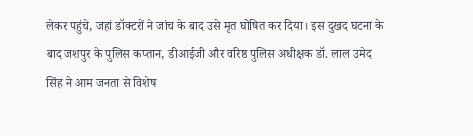लेकर पहुंचे, जहां डॉक्टरों ने जांच के बाद उसे मृत घोषित कर दिया। इस दुखद घटना के बाद जशपुर के पुलिस कप्तान, डीआईजी और वरिष्ठ पुलिस अधीक्षक डॉ. लाल उमेद सिंह ने आम जनता से विशेष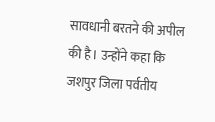सावधानी बरतने की अपील की है। उन्होंने कहा कि जशपुर जिला पर्वतीय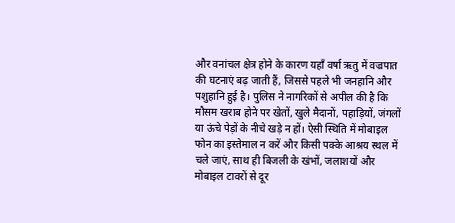और वनांचल क्षेत्र होने के कारण यहाँ वर्षा ऋतु में वज्रपात की घटनाएं बढ़ जाती हैं, जिससे पहले भी जनहानि और पशुहानि हुई है। पुलिस ने नागरिकों से अपील की है कि मौसम खराब होने पर खेतों, खुले मैदानों, पहाड़ियों, जंगलों या ऊंचे पेड़ों के नीचे खड़े न हों। ऐसी स्थिति में मोबाइल फोन का इस्तेमाल न करें और किसी पक्के आश्रय स्थल में चले जाएं, साथ ही बिजली के खंभों, जलाशयों और मोबाइल टावरों से दूर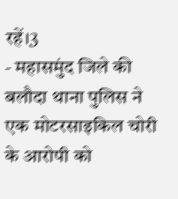रहें।3
- महासमुंद जिले की बलौदा थाना पुलिस ने एक मोटरसाइकिल चोरी के आरोपी को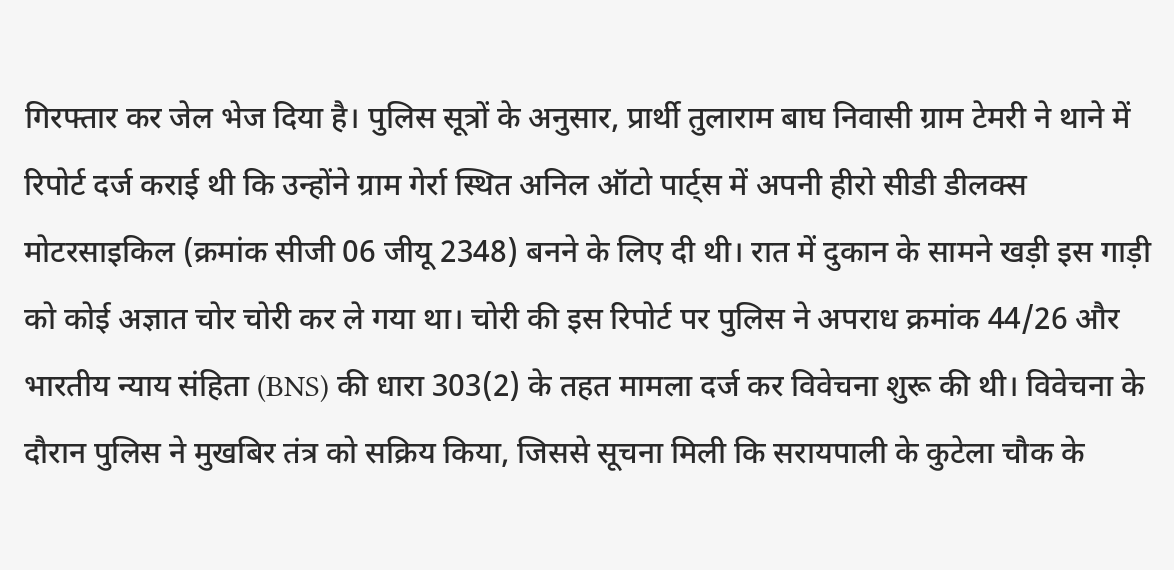गिरफ्तार कर जेल भेज दिया है। पुलिस सूत्रों के अनुसार, प्रार्थी तुलाराम बाघ निवासी ग्राम टेमरी ने थाने में रिपोर्ट दर्ज कराई थी कि उन्होंने ग्राम गेर्रा स्थित अनिल ऑटो पार्ट्स में अपनी हीरो सीडी डीलक्स मोटरसाइकिल (क्रमांक सीजी 06 जीयू 2348) बनने के लिए दी थी। रात में दुकान के सामने खड़ी इस गाड़ी को कोई अज्ञात चोर चोरी कर ले गया था। चोरी की इस रिपोर्ट पर पुलिस ने अपराध क्रमांक 44/26 और भारतीय न्याय संहिता (BNS) की धारा 303(2) के तहत मामला दर्ज कर विवेचना शुरू की थी। विवेचना के दौरान पुलिस ने मुखबिर तंत्र को सक्रिय किया, जिससे सूचना मिली कि सरायपाली के कुटेला चौक के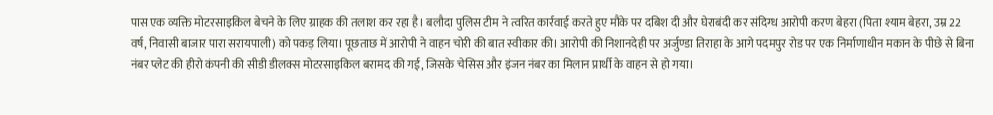पास एक व्यक्ति मोटरसाइकिल बेचने के लिए ग्राहक की तलाश कर रहा है। बलौदा पुलिस टीम ने त्वरित कार्रवाई करते हुए मौके पर दबिश दी और घेराबंदी कर संदिग्ध आरोपी करण बेहरा (पिता श्याम बेहरा, उम्र 22 वर्ष, निवासी बाजार पारा सरायपाली) को पकड़ लिया। पूछताछ में आरोपी ने वाहन चोरी की बात स्वीकार की। आरोपी की निशानदेही पर अर्जुण्डा तिराहा के आगे पदमपुर रोड पर एक निर्माणाधीन मकान के पीछे से बिना नंबर प्लेट की हीरो कंपनी की सीडी डीलक्स मोटरसाइकिल बरामद की गई, जिसके चेसिस और इंजन नंबर का मिलान प्रार्थी के वाहन से हो गया।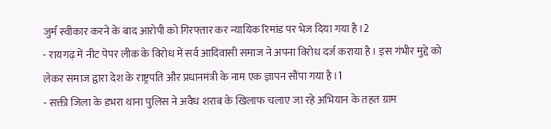जुर्म स्वीकार करने के बाद आरोपी को गिरफ्तार कर न्यायिक रिमांड पर भेज दिया गया है।2
- रायगढ़ में नीट पेपर लीक के विरोध में सर्व आदिवासी समाज ने अपना विरोध दर्ज कराया है। इस गंभीर मुद्दे को लेकर समाज द्वारा देश के राष्ट्रपति और प्रधानमंत्री के नाम एक ज्ञापन सौंपा गया है।1
- सक्ती जिला के डभरा थाना पुलिस ने अवैध शराब के खिलाफ चलाए जा रहे अभियान के तहत ग्राम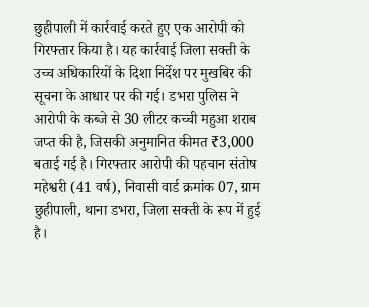छुहीपाली में कार्रवाई करते हुए एक आरोपी को गिरफ्तार किया है। यह कार्रवाई जिला सक्ती के उच्च अधिकारियों के दिशा निर्देश पर मुखबिर की सूचना के आधार पर की गई। डभरा पुलिस ने आरोपी के कब्जे से 30 लीटर कच्ची महुआ शराब जप्त की है, जिसकी अनुमानित कीमत ₹3,000 बताई गई है। गिरफ्तार आरोपी की पहचान संतोष महेश्वरी (41 वर्ष), निवासी वार्ड क्रमांक 07, ग्राम छुहीपाली, थाना डभरा, जिला सक्ती के रूप में हुई है।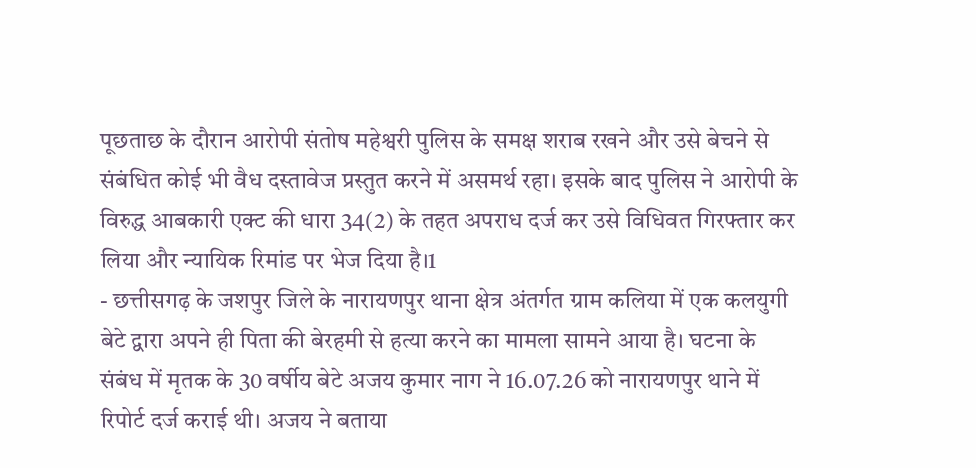पूछताछ के दौरान आरोपी संतोष महेश्वरी पुलिस के समक्ष शराब रखने और उसे बेचने से संबंधित कोई भी वैध दस्तावेज प्रस्तुत करने में असमर्थ रहा। इसके बाद पुलिस ने आरोपी के विरुद्ध आबकारी एक्ट की धारा 34(2) के तहत अपराध दर्ज कर उसे विधिवत गिरफ्तार कर लिया और न्यायिक रिमांड पर भेज दिया है।1
- छत्तीसगढ़ के जशपुर जिले के नारायणपुर थाना क्षेत्र अंतर्गत ग्राम कलिया में एक कलयुगी बेटे द्वारा अपने ही पिता की बेरहमी से हत्या करने का मामला सामने आया है। घटना के संबंध में मृतक के 30 वर्षीय बेटे अजय कुमार नाग ने 16.07.26 को नारायणपुर थाने में रिपोर्ट दर्ज कराई थी। अजय ने बताया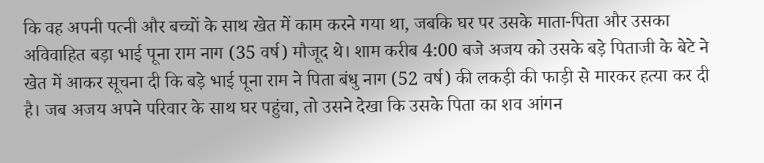कि वह अपनी पत्नी और बच्चों के साथ खेत में काम करने गया था, जबकि घर पर उसके माता-पिता और उसका अविवाहित बड़ा भाई पूना राम नाग (35 वर्ष) मौजूद थे। शाम करीब 4:00 बजे अजय को उसके बड़े पिताजी के बेटे ने खेत में आकर सूचना दी कि बड़े भाई पूना राम ने पिता बंधु नाग (52 वर्ष) की लकड़ी की फाड़ी से मारकर हत्या कर दी है। जब अजय अपने परिवार के साथ घर पहुंचा, तो उसने देखा कि उसके पिता का शव आंगन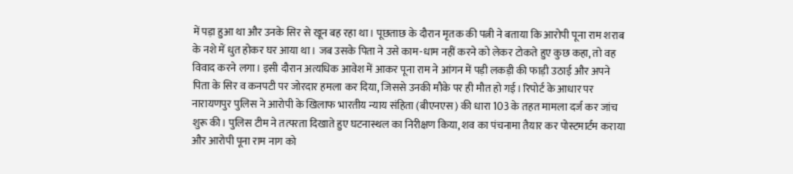में पड़ा हुआ था और उनके सिर से खून बह रहा था। पूछताछ के दौरान मृतक की पत्नी ने बताया कि आरोपी पूना राम शराब के नशे में धुत होकर घर आया था। जब उसके पिता ने उसे काम-धाम नहीं करने को लेकर टोकते हुए कुछ कहा, तो वह विवाद करने लगा। इसी दौरान अत्यधिक आवेश में आकर पूना राम ने आंगन में पड़ी लकड़ी की फाड़ी उठाई और अपने पिता के सिर व कनपटी पर जोरदार हमला कर दिया, जिससे उनकी मौके पर ही मौत हो गई। रिपोर्ट के आधार पर नारायणपुर पुलिस ने आरोपी के खिलाफ भारतीय न्याय संहिता (बीएनएस) की धारा 103 के तहत मामला दर्ज कर जांच शुरू की। पुलिस टीम ने तत्परता दिखाते हुए घटनास्थल का निरीक्षण किया, शव का पंचनामा तैयार कर पोस्टमार्टम कराया और आरोपी पूना राम नाग को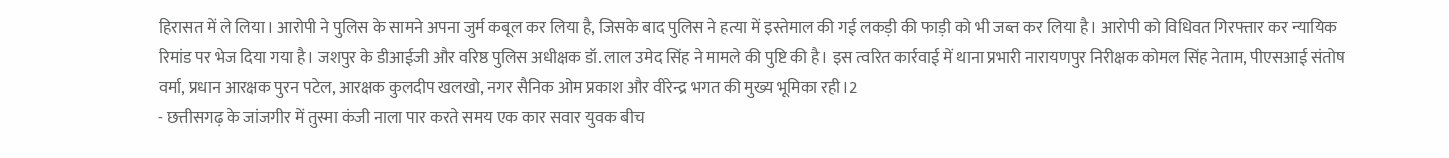हिरासत में ले लिया। आरोपी ने पुलिस के सामने अपना जुर्म कबूल कर लिया है, जिसके बाद पुलिस ने हत्या में इस्तेमाल की गई लकड़ी की फाड़ी को भी जब्त कर लिया है। आरोपी को विधिवत गिरफ्तार कर न्यायिक रिमांड पर भेज दिया गया है। जशपुर के डीआईजी और वरिष्ठ पुलिस अधीक्षक डॉ. लाल उमेद सिंह ने मामले की पुष्टि की है। इस त्वरित कार्रवाई में थाना प्रभारी नारायणपुर निरीक्षक कोमल सिंह नेताम, पीएसआई संतोष वर्मा, प्रधान आरक्षक पुरन पटेल, आरक्षक कुलदीप खलखो, नगर सैनिक ओम प्रकाश और वीरेन्द्र भगत की मुख्य भूमिका रही।2
- छत्तीसगढ़ के जांजगीर में तुस्मा कंजी नाला पार करते समय एक कार सवार युवक बीच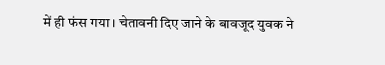में ही फंस गया। चेतावनी दिए जाने के बावजूद युवक ने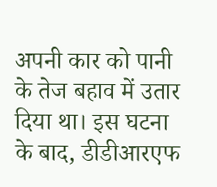अपनी कार को पानी के तेज बहाव में उतार दिया था। इस घटना के बाद, डीडीआरएफ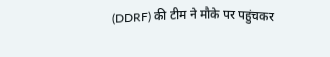(DDRF) की टीम ने मौके पर पहुंचकर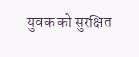युवक को सुरक्षित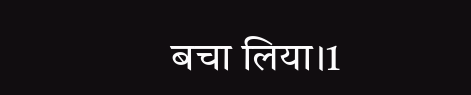बचा लिया।1